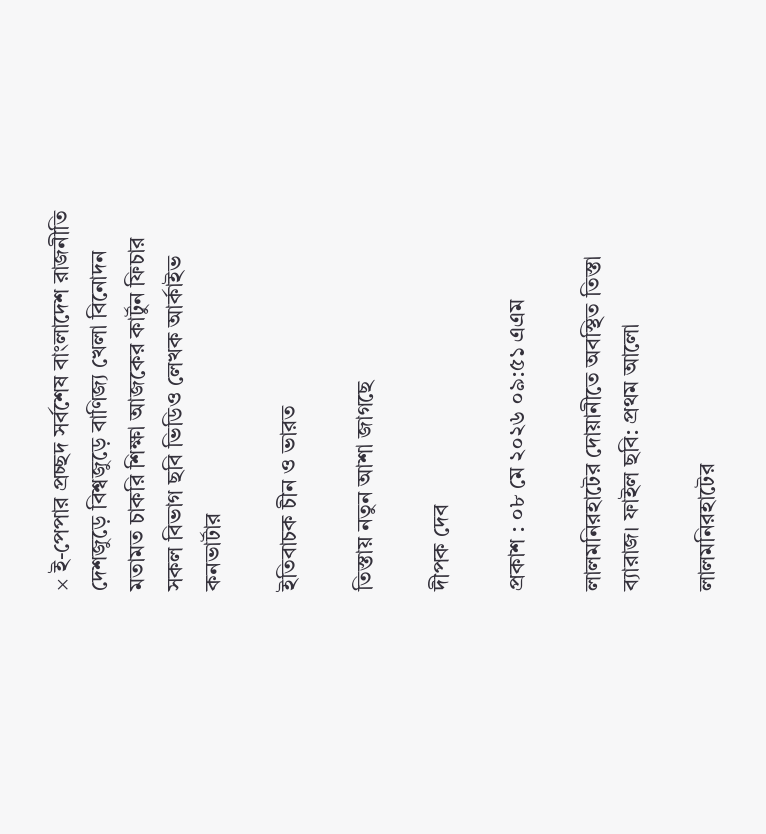× ই-পেপার প্রচ্ছদ সর্বশেষ বাংলাদেশ রাজনীতি দেশজুড়ে বিশ্বজুড়ে বাণিজ্য খেলা বিনোদন মতামত চাকরি শিক্ষা আজকের কার্টুন ফিচার সকল বিভাগ ছবি ভিডিও লেখক আর্কাইভ কনভার্টার

ইতিবাচক চীন ও ভারত

তিস্তায় নতুন আশা জাগছে

দীপক দেব

প্রকাশ : ০৮ মে ২০২৬ ০৯:৫১ এএম

লালমনিরহাটের দোয়ানীতে অবস্থিত তিস্তা ব্যারাজ। ফাইল ছবি: প্রথম আলো

লালমনিরহাটের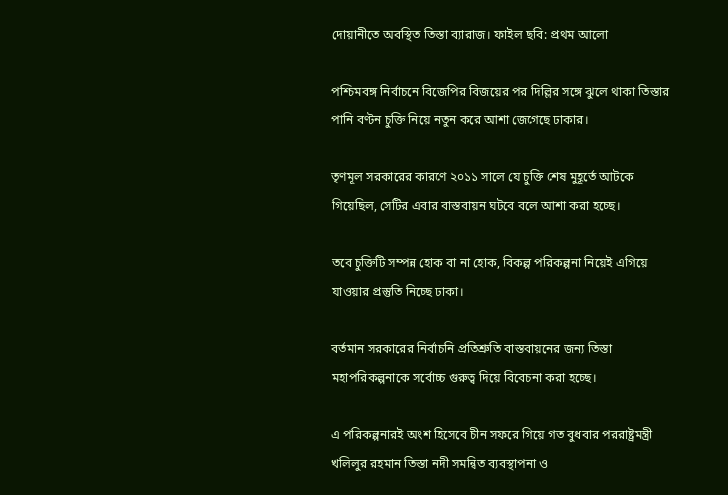দোয়ানীতে অবস্থিত তিস্তা ব্যারাজ। ফাইল ছবি: প্রথম আলো

পশ্চিমবঙ্গ নির্বাচনে বিজেপির বিজয়ের পর দিল্লির সঙ্গে ঝুলে থাকা তিস্তার পানি বণ্টন চুক্তি নিয়ে নতুন করে আশা জেগেছে ঢাকার।

তৃণমূল সরকারের কারণে ২০১১ সালে যে চুক্তি শেষ মুহূর্তে আটকে গিয়েছিল, সেটির এবার বাস্তবায়ন ঘটবে বলে আশা করা হচ্ছে।

তবে চুক্তিটি সম্পন্ন হোক বা না হোক, বিকল্প পরিকল্পনা নিয়েই এগিয়ে যাওয়ার প্রস্তুতি নিচ্ছে ঢাকা।

বর্তমান সরকারের নির্বাচনি প্রতিশ্রুতি বাস্তবায়নের জন্য তিস্তা মহাপরিকল্পনাকে সর্বোচ্চ গুরুত্ব দিয়ে বিবেচনা করা হচ্ছে।

এ পরিকল্পনারই অংশ হিসেবে চীন সফরে গিয়ে গত বুধবার পররাষ্ট্রমন্ত্রী খলিলুর রহমান তিস্তা নদী সমন্বিত ব্যবস্থাপনা ও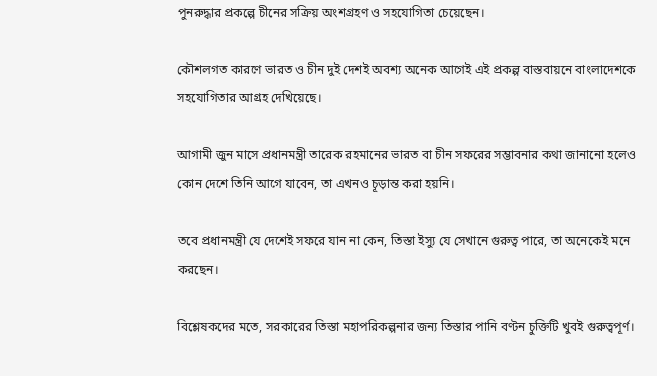পুনরুদ্ধার প্রকল্পে চীনের সক্রিয় অংশগ্রহণ ও সহযোগিতা চেয়েছেন।

কৌশলগত কারণে ভারত ও চীন দুই দেশই অবশ্য অনেক আগেই এই প্রকল্প বাস্তবায়নে বাংলাদেশকে সহযোগিতার আগ্রহ দেখিয়েছে।

আগামী জুন মাসে প্রধানমন্ত্রী তারেক রহমানের ভারত বা চীন সফরের সম্ভাবনার কথা জানানো হলেও কোন দেশে তিনি আগে যাবেন, তা এখনও চূড়ান্ত করা হয়নি।

তবে প্রধানমন্ত্রী যে দেশেই সফরে যান না কেন, তিস্তা ইস্যু যে সেখানে গুরুত্ব পারে, তা অনেকেই মনে করছেন।

বিশ্লেষকদের মতে, সরকারের তিস্তা মহাপরিকল্পনার জন্য তিস্তার পানি বণ্টন চুক্তিটি খুবই গুরুত্বপূর্ণ।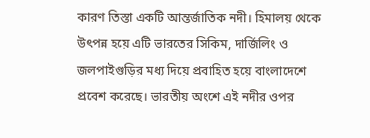কারণ তিস্তা একটি আন্তর্জাতিক নদী। হিমালয় থেকে উৎপন্ন হয়ে এটি ভারতের সিকিম, দার্জিলিং ও জলপাইগুড়ির মধ্য দিয়ে প্রবাহিত হয়ে বাংলাদেশে প্রবেশ করেছে। ভারতীয় অংশে এই নদীর ওপর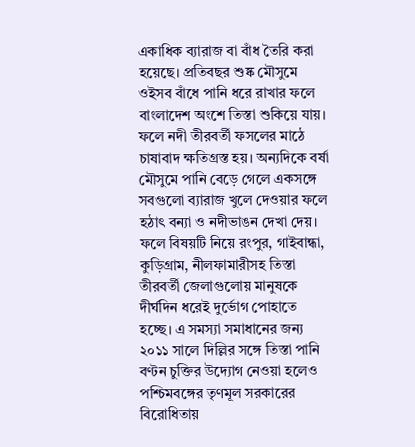একাধিক ব্যারাজ বা বাঁধ তৈরি করা হয়েছে। প্রতিবছর শুষ্ক মৌসুমে ওইসব বাঁধে পানি ধরে রাখার ফলে বাংলাদেশ অংশে তিস্তা শুকিয়ে যায়। ফলে নদী তীরবর্তী ফসলের মাঠে চাষাবাদ ক্ষতিগ্রস্ত হয়। অন্যদিকে বর্ষা মৌসুমে পানি বেড়ে গেলে একসঙ্গে সবগুলো ব্যারাজ খুলে দেওয়ার ফলে হঠাৎ বন্যা ও নদীভাঙন দেখা দেয়। ফলে বিষয়টি নিয়ে রংপুর, গাইবান্ধা, কুড়িগ্রাম, নীলফামারীসহ তিস্তা তীরবর্তী জেলাগুলোয় মানুষকে দীর্ঘদিন ধরেই দুর্ভোগ পোহাতে হচ্ছে। এ সমস্যা সমাধানের জন্য ২০১১ সালে দিল্লির সঙ্গে তিস্তা পানি বণ্টন চুক্তির উদ্যোগ নেওয়া হলেও পশ্চিমবঙ্গের তৃণমূল সরকারের বিরোধিতায়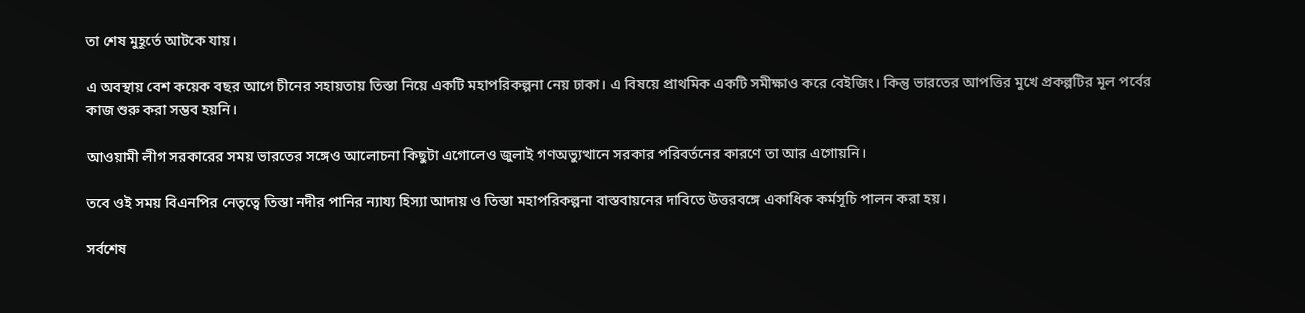তা শেষ মুহূর্তে আটকে যায়।

এ অবস্থায় বেশ কয়েক বছর আগে চীনের সহায়তায় তিস্তা নিয়ে একটি মহাপরিকল্পনা নেয় ঢাকা। এ বিষয়ে প্রাথমিক একটি সমীক্ষাও করে বেইজিং। কিন্তু ভারতের আপত্তির মুখে প্রকল্পটির মূল পর্বের কাজ শুরু করা সম্ভব হয়নি।

আওয়ামী লীগ সরকারের সময় ভারতের সঙ্গেও আলোচনা কিছুটা এগোলেও জুলাই গণঅভ্যুত্থানে সরকার পরিবর্তনের কারণে তা আর এগোয়নি।

তবে ওই সময় বিএনপির নেতৃত্বে তিস্তা নদীর পানির ন্যায্য হিস্যা আদায় ও তিস্তা মহাপরিকল্পনা বাস্তবায়নের দাবিতে উত্তরবঙ্গে একাধিক কর্মসূচি পালন করা হয়।

সর্বশেষ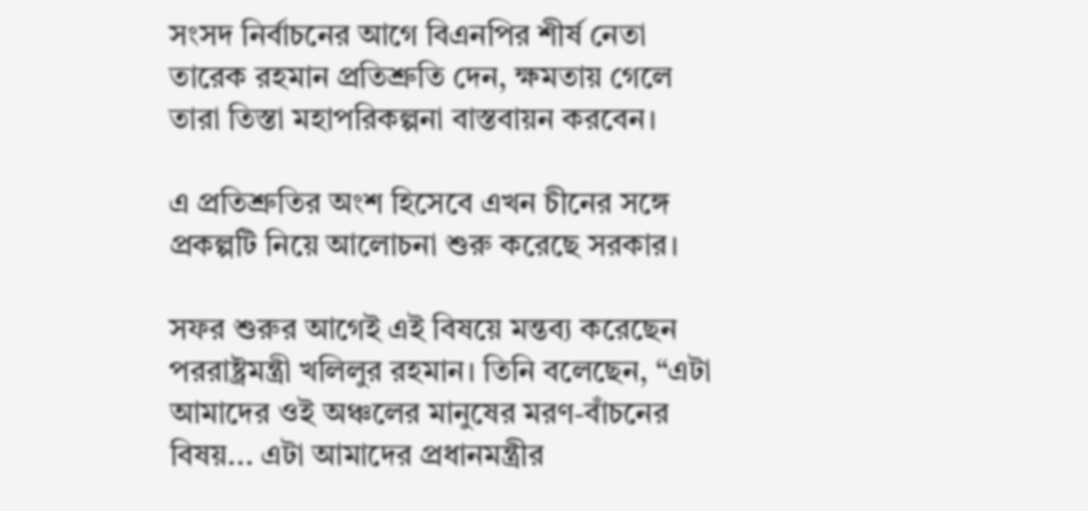সংসদ নির্বাচনের আগে বিএনপির শীর্ষ নেতা তারেক রহমান প্রতিশ্রুতি দেন, ক্ষমতায় গেলে তারা তিস্তা মহাপরিকল্পনা বাস্তবায়ন করবেন।

এ প্রতিশ্রুতির অংশ হিসেবে এখন চীনের সঙ্গে প্রকল্পটি নিয়ে আলোচনা শুরু করেছে সরকার।

সফর শুরুর আগেই এই বিষয়ে মন্তব্য করেছেন পররাষ্ট্রমন্ত্রী খলিলুর রহমান। তিনি বলেছেন, “এটা আমাদের ওই অঞ্চলের মানুষের মরণ-বাঁচনের বিষয়... এটা আমাদের প্রধানমন্ত্রীর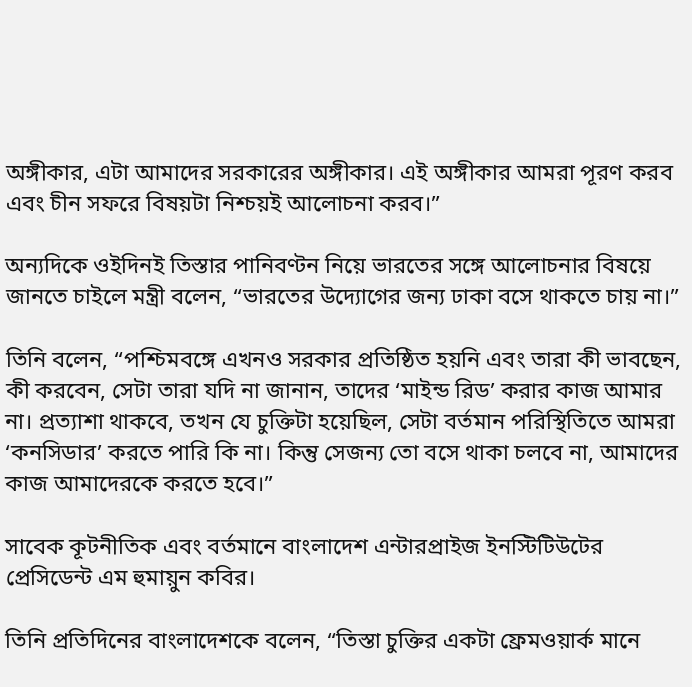অঙ্গীকার, এটা আমাদের সরকারের অঙ্গীকার। এই অঙ্গীকার আমরা পূরণ করব এবং চীন সফরে বিষয়টা নিশ্চয়ই আলোচনা করব।”

অন্যদিকে ওইদিনই তিস্তার পানিবণ্টন নিয়ে ভারতের সঙ্গে আলোচনার বিষয়ে জানতে চাইলে মন্ত্রী বলেন, “ভারতের উদ্যোগের জন্য ঢাকা বসে থাকতে চায় না।”

তিনি বলেন, “পশ্চিমবঙ্গে এখনও সরকার প্রতিষ্ঠিত হয়নি এবং তারা কী ভাবছেন, কী করবেন, সেটা তারা যদি না জানান, তাদের ‘মাইন্ড রিড’ করার কাজ আমার না। প্রত্যাশা থাকবে, তখন যে চুক্তিটা হয়েছিল, সেটা বর্তমান পরিস্থিতিতে আমরা ‘কনসিডার’ করতে পারি কি না। কিন্তু সেজন্য তো বসে থাকা চলবে না, আমাদের কাজ আমাদেরকে করতে হবে।”

সাবেক কূটনীতিক এবং বর্তমানে বাংলাদেশ এন্টারপ্রাইজ ইনস্টিটিউটের প্রেসিডেন্ট এম হুমায়ুন কবির।

তিনি প্রতিদিনের বাংলাদেশকে বলেন, “তিস্তা চুক্তির একটা ফ্রেমওয়ার্ক মানে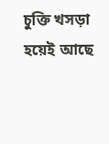চুক্তি খসড়া হয়েই আছে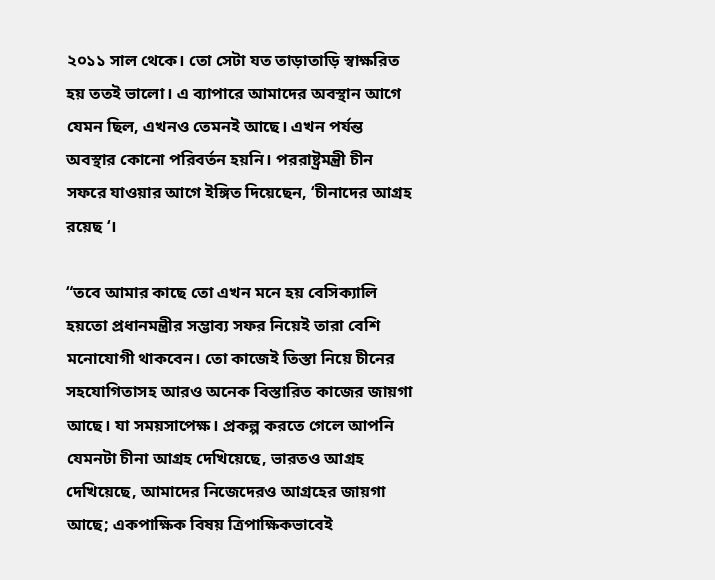২০১১ সাল থেকে। তো সেটা যত তাড়াতাড়ি স্বাক্ষরিত হয় ততই ভালো। এ ব্যাপারে আমাদের অবস্থান আগে যেমন ছিল, এখনও তেমনই আছে। এখন পর্যন্ত অবস্থার কোনো পরিবর্তন হয়নি। পররাষ্ট্রমন্ত্রী চীন সফরে যাওয়ার আগে ইঙ্গিত দিয়েছেন, ‘চীনাদের আগ্রহ রয়েছ ‘।

“তবে আমার কাছে তো এখন মনে হয় বেসিক্যালি হয়তো প্রধানমন্ত্রীর সম্ভাব্য সফর নিয়েই তারা বেশি মনোযোগী থাকবেন। তো কাজেই তিস্তা নিয়ে চীনের সহযোগিতাসহ আরও অনেক বিস্তারিত কাজের জায়গা আছে। যা সময়সাপেক্ষ। প্রকল্প করতে গেলে আপনি যেমনটা চীনা আগ্রহ দেখিয়েছে, ভারতও আগ্রহ দেখিয়েছে, আমাদের নিজেদেরও আগ্রহের জায়গা আছে; একপাক্ষিক বিষয় ত্রিপাক্ষিকভাবেই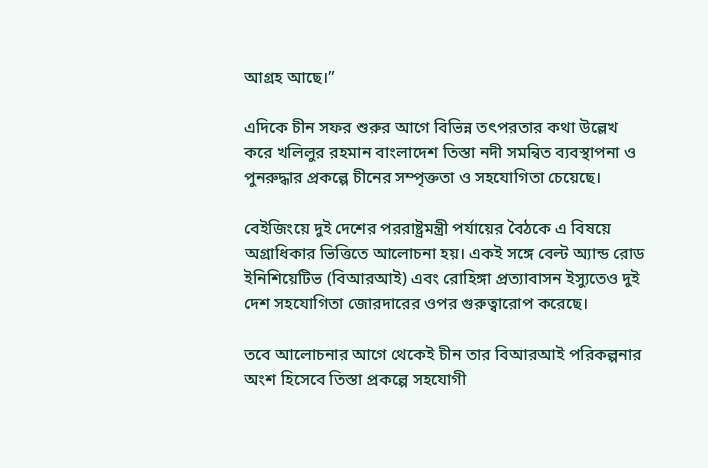আগ্রহ আছে।”

এদিকে চীন সফর শুরুর আগে বিভিন্ন তৎপরতার কথা উল্লেখ করে খলিলুর রহমান বাংলাদেশ তিস্তা নদী সমন্বিত ব্যবস্থাপনা ও পুনরুদ্ধার প্রকল্পে চীনের সম্পৃক্ততা ও সহযোগিতা চেয়েছে।

বেইজিংয়ে দুই দেশের পররাষ্ট্রমন্ত্রী পর্যায়ের বৈঠকে এ বিষয়ে অগ্রাধিকার ভিত্তিতে আলোচনা হয়। একই সঙ্গে বেল্ট অ্যান্ড রোড ইনিশিয়েটিভ (বিআরআই) এবং রোহিঙ্গা প্রত্যাবাসন ইস্যুতেও দুই দেশ সহযোগিতা জোরদারের ওপর গুরুত্বারোপ করেছে।

তবে আলোচনার আগে থেকেই চীন তার বিআরআই পরিকল্পনার অংশ হিসেবে তিস্তা প্রকল্পে সহযোগী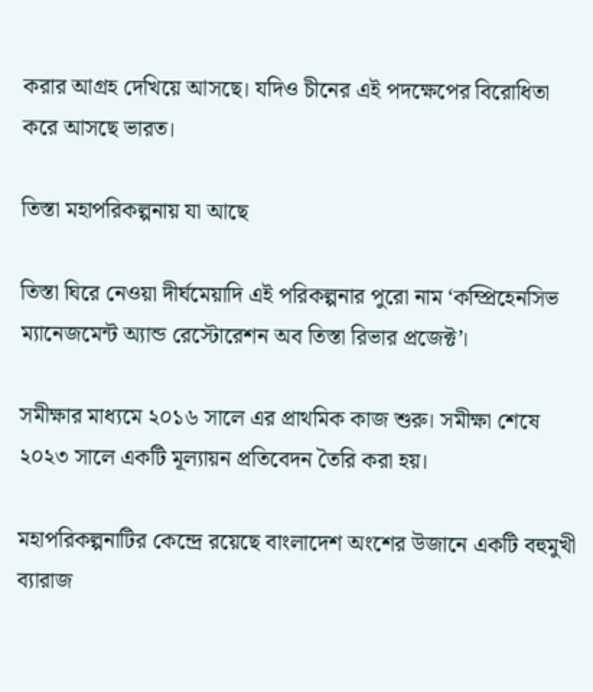করার আগ্রহ দেখিয়ে আসছে। যদিও চীনের এই পদক্ষেপের বিরোধিতা করে আসছে ভারত।

তিস্তা মহাপরিকল্পনায় যা আছে

তিস্তা ঘিরে নেওয়া দীর্ঘমেয়াদি এই পরিকল্পনার পুরো নাম ‘কম্প্রিহেনসিভ ম্যানেজমেন্ট অ্যান্ড রেস্টোরেশন অব তিস্তা রিভার প্রজেক্ট’।

সমীক্ষার মাধ্যমে ২০১৬ সালে এর প্রাথমিক কাজ শুরু। সমীক্ষা শেষে ২০২৩ সালে একটি মূল্যায়ন প্রতিবেদন তৈরি করা হয়।

মহাপরিকল্পনাটির কেন্দ্রে রয়েছে বাংলাদেশ অংশের উজানে একটি বহুমুখী ব্যারাজ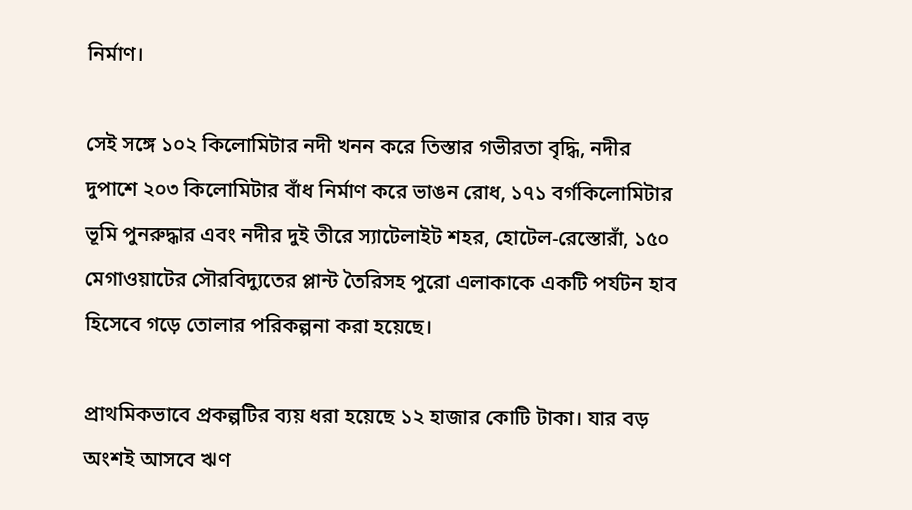নির্মাণ।

সেই সঙ্গে ১০২ কিলোমিটার নদী খনন করে তিস্তার গভীরতা বৃদ্ধি, নদীর দুপাশে ২০৩ কিলোমিটার বাঁধ নির্মাণ করে ভাঙন রোধ, ১৭১ বর্গকিলোমিটার ভূমি পুনরুদ্ধার এবং নদীর দুই তীরে স্যাটেলাইট শহর, হোটেল-রেস্তোরাঁ, ১৫০ মেগাওয়াটের সৌরবিদ্যুতের প্লান্ট তৈরিসহ পুরো এলাকাকে একটি পর্যটন হাব হিসেবে গড়ে তোলার পরিকল্পনা করা হয়েছে।

প্রাথমিকভাবে প্রকল্পটির ব্যয় ধরা হয়েছে ১২ হাজার কোটি টাকা। যার বড় অংশই আসবে ঋণ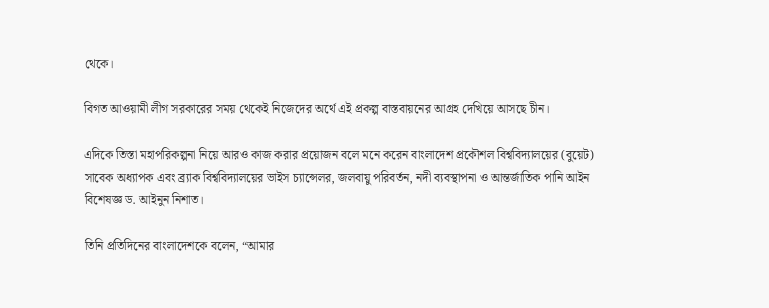থেকে।

বিগত আওয়ামী লীগ সরকারের সময় থেকেই নিজেদের অর্থে এই প্রকল্প বাস্তবায়নের আগ্রহ দেখিয়ে আসছে চীন।

এদিকে তিস্তা মহাপরিকল্পনা নিয়ে আরও কাজ করার প্রয়োজন বলে মনে করেন বাংলাদেশ প্রকৌশল বিশ্ববিদ্যালয়ের (বুয়েট) সাবেক অধ্যাপক এবং ব্র্যাক বিশ্ববিদ্যালয়ের ভাইস চ্যান্সেলর, জলবায়ু পরিবর্তন, নদী ব্যবস্থাপনা ও আন্তর্জাতিক পানি আইন বিশেষজ্ঞ ড. আইনুন নিশাত।

তিনি প্রতিদিনের বাংলাদেশকে বলেন, “আমার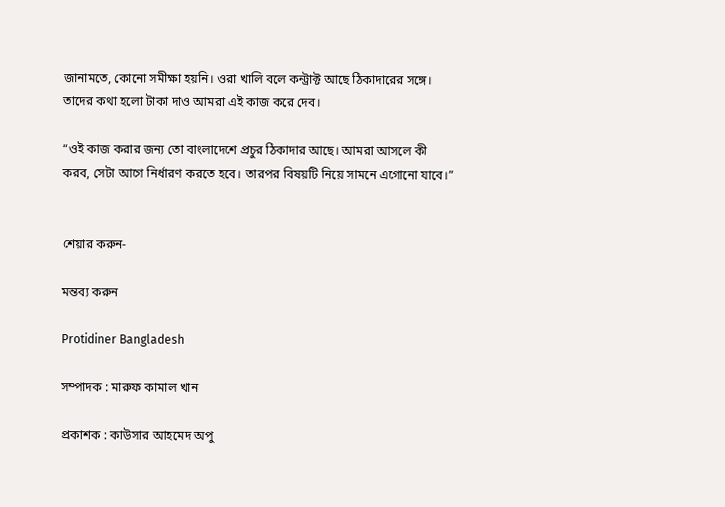জানামতে, কোনো সমীক্ষা হয়নি। ওরা খালি বলে কন্ট্রাক্ট আছে ঠিকাদারের সঙ্গে। তাদের কথা হলো টাকা দাও আমরা এই কাজ করে দেব।

“ওই কাজ করার জন্য তো বাংলাদেশে প্রচুর ঠিকাদার আছে। আমরা আসলে কী করব, সেটা আগে নির্ধারণ করতে হবে। তারপর বিষয়টি নিয়ে সামনে এগোনো যাবে।”


শেয়ার করুন-

মন্তব্য করুন

Protidiner Bangladesh

সম্পাদক : মারুফ কামাল খান

প্রকাশক : কাউসার আহমেদ অপু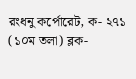রংধনু কর্পোরেট, ক- ২৭১ (১০ম তলা) ব্লক-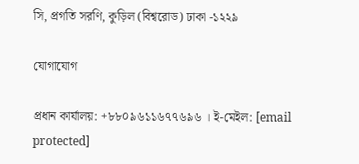সি, প্রগতি সরণি, কুড়িল (বিশ্বরোড) ঢাকা -১২২৯

যোগাযোগ

প্রধান কার্যালয়: +৮৮০৯৬১১৬৭৭৬৯৬ । ই-মেইল: [email protected]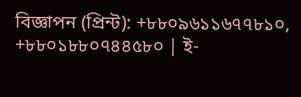বিজ্ঞাপন (প্রিন্ট): +৮৮০৯৬১১৬৭৭৮১০, +৮৮০১৮৮০৭৪৪৫৮০ | ই-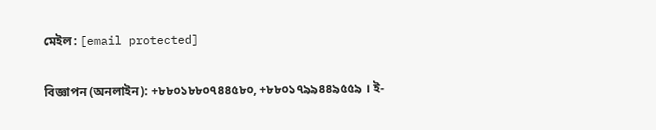মেইল: [email protected]

বিজ্ঞাপন (অনলাইন): +৮৮০১৮৮০৭৪৪৫৮০, +৮৮০১৭৯৯৪৪৯৫৫৯ । ই-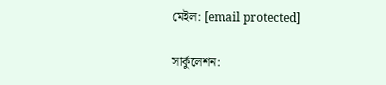মেইল: [email protected]

সার্কুলেশন: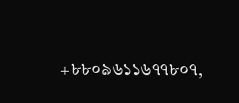+৮৮০৯৬১১৬৭৭৮০৭,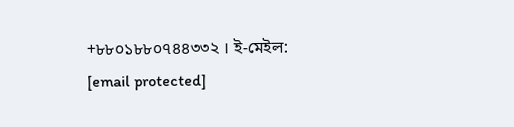+৮৮০১৮৮০৭৪৪৩৩২ । ই-মেইল: [email protected]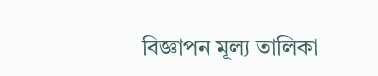বিজ্ঞাপন মূল্য তালিকা